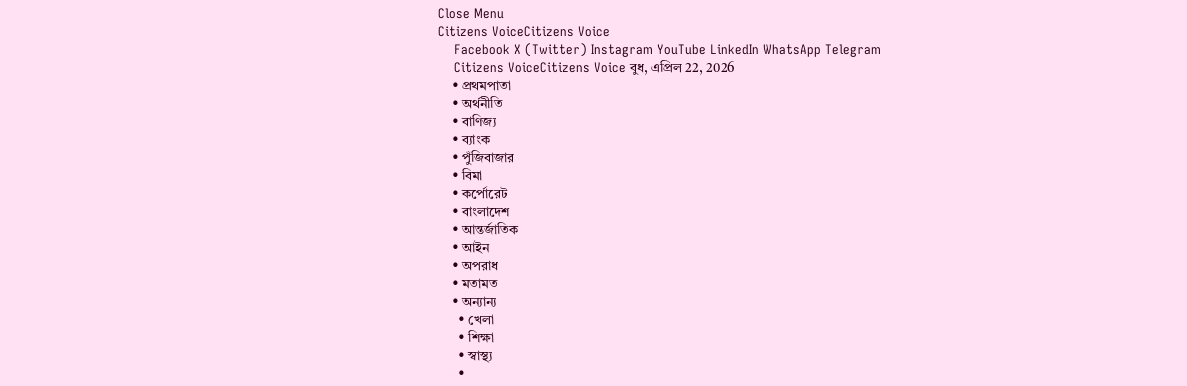Close Menu
Citizens VoiceCitizens Voice
    Facebook X (Twitter) Instagram YouTube LinkedIn WhatsApp Telegram
    Citizens VoiceCitizens Voice বুধ, এপ্রিল 22, 2026
    • প্রথমপাতা
    • অর্থনীতি
    • বাণিজ্য
    • ব্যাংক
    • পুঁজিবাজার
    • বিমা
    • কর্পোরেট
    • বাংলাদেশ
    • আন্তর্জাতিক
    • আইন
    • অপরাধ
    • মতামত
    • অন্যান্য
      • খেলা
      • শিক্ষা
      • স্বাস্থ্য
      •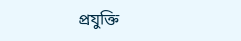প্রযুক্তি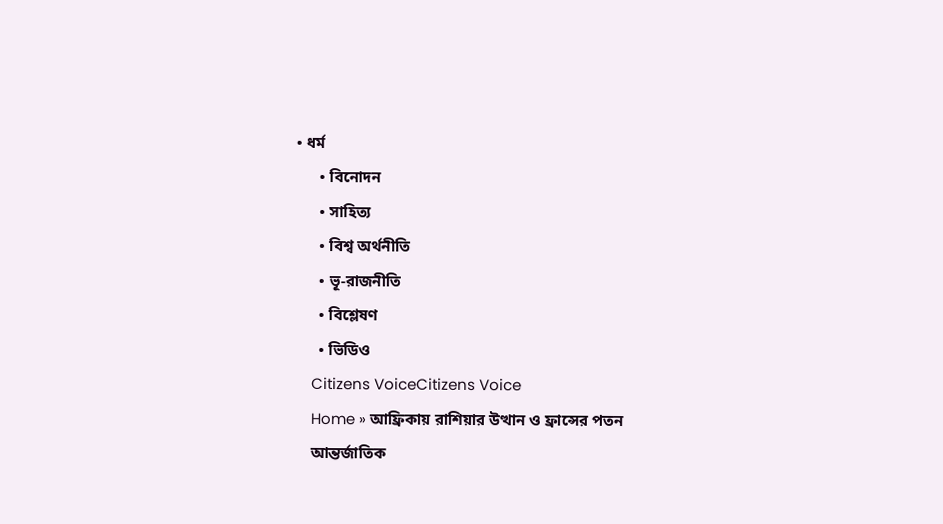• ধর্ম
      • বিনোদন
      • সাহিত্য
      • বিশ্ব অর্থনীতি
      • ভূ-রাজনীতি
      • বিশ্লেষণ
      • ভিডিও
    Citizens VoiceCitizens Voice
    Home » আফ্রিকায় রাশিয়ার উত্থান ও ফ্রান্সের পতন
    আন্তর্জাতিক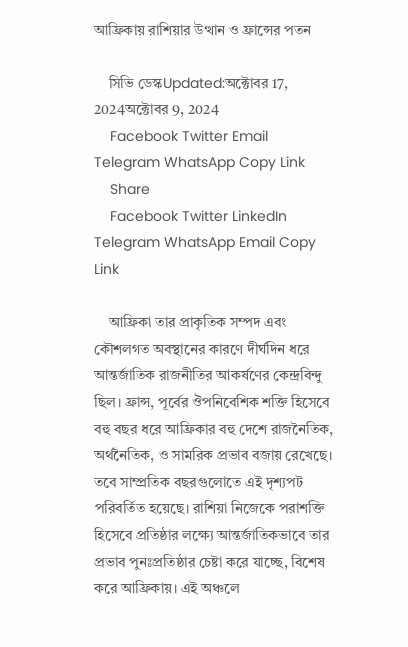আফ্রিকায় রাশিয়ার উত্থান ও ফ্রান্সের পতন

    সিভি ডেস্কUpdated:অক্টোবর 17, 2024অক্টোবর 9, 2024
    Facebook Twitter Email Telegram WhatsApp Copy Link
    Share
    Facebook Twitter LinkedIn Telegram WhatsApp Email Copy Link

    আফ্রিকা তার প্রাকৃতিক সম্পদ এবং কৌশলগত অবস্থানের কারণে দীর্ঘদিন ধরে আন্তর্জাতিক রাজনীতির আকর্ষণের কেন্দ্রবিন্দু ছিল। ফ্রান্স, পূর্বের ঔপনিবেশিক শক্তি হিসেবে বহু বছর ধরে আফ্রিকার বহু দেশে রাজনৈতিক, অর্থনৈতিক, ও সামরিক প্রভাব বজায় রেখেছে। তবে সাম্প্রতিক বছরগুলোতে এই দৃশ্যপট পরিবর্তিত হয়েছে। রাশিয়া নিজেকে পরাশক্তি হিসেবে প্রতিষ্ঠার লক্ষ্যে আন্তর্জাতিকভাবে তার প্রভাব পুনঃপ্রতিষ্ঠার চেষ্টা করে যাচ্ছে, বিশেষ করে আফ্রিকায়। এই অঞ্চলে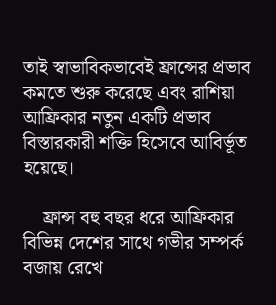তাই স্বাভাবিকভাবেই ফ্রান্সের প্রভাব কমতে শুরু করেছে এবং রাশিয়া আফ্রিকার নতুন একটি প্রভাব বিস্তারকারী শক্তি হিসেবে আবির্ভূত হয়েছে।

    ফ্রান্স বহু বছর ধরে আফ্রিকার বিভিন্ন দেশের সাথে গভীর সম্পর্ক বজায় রেখে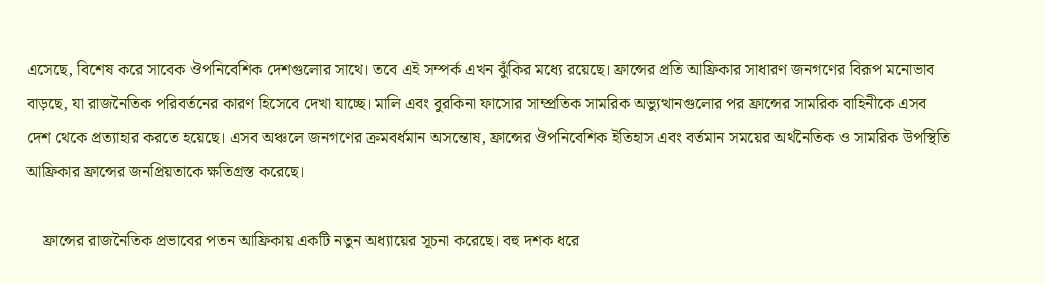এসেছে, বিশেষ করে সাবেক ঔপনিবেশিক দেশগুলোর সাথে। তবে এই সম্পর্ক এখন ঝুঁকির মধ্যে রয়েছে। ফ্রান্সের প্রতি আফ্রিকার সাধারণ জনগণের বিরূপ মনোভাব বাড়ছে, যা রাজনৈতিক পরিবর্তনের কারণ হিসেবে দেখা যাচ্ছে। মালি এবং বুরকিনা ফাসোর সাম্প্রতিক সামরিক অভ্যুত্থানগুলোর পর ফ্রান্সের সামরিক বাহিনীকে এসব দেশ থেকে প্রত্যাহার করতে হয়েছে। এসব অঞ্চলে জনগণের ক্রমবর্ধমান অসন্তোষ, ফ্রান্সের ঔপনিবেশিক ইতিহাস এবং বর্তমান সময়ের অর্থনৈতিক ও সামরিক উপস্থিতি আফ্রিকার ফ্রান্সের জনপ্রিয়তাকে ক্ষতিগ্রস্ত করেছে।

    ফ্রান্সের রাজনৈতিক প্রভাবের পতন আফ্রিকায় একটি নতুন অধ্যায়ের সূচনা করেছে। বহু দশক ধরে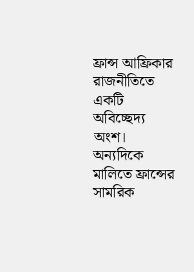ফ্রান্স আফ্রিকার রাজনীতিতে একটি অবিচ্ছেদ্য অংশ। অন্যদিকে মালিতে ফ্রান্সের সামরিক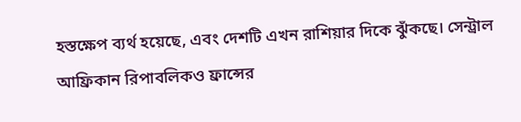হস্তক্ষেপ ব্যর্থ হয়েছে, এবং দেশটি এখন রাশিয়ার দিকে ঝুঁকছে। সেন্ট্রাল আফ্রিকান রিপাবলিকও ফ্রান্সের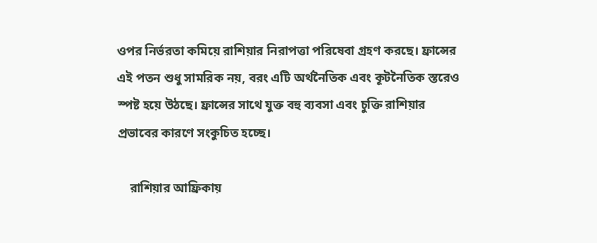ওপর নির্ভরতা কমিয়ে রাশিয়ার নিরাপত্তা পরিষেবা গ্রহণ করছে। ফ্রান্সের এই পতন শুধু সামরিক নয়, বরং এটি অর্থনৈতিক এবং কূটনৈতিক স্তরেও স্পষ্ট হয়ে উঠছে। ফ্রান্সের সাথে যুক্ত বহু ব্যবসা এবং চুক্তি রাশিয়ার প্রভাবের কারণে সংকুচিত হচ্ছে।

    রাশিয়ার আফ্রিকায়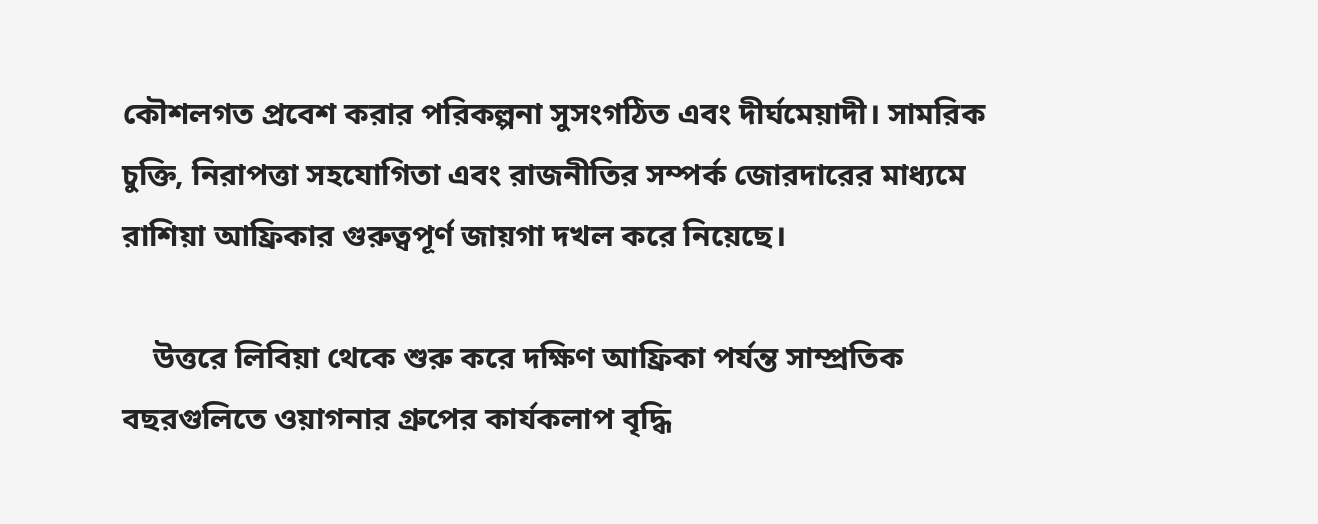কৌশলগত প্রবেশ করার পরিকল্পনা সুসংগঠিত এবং দীর্ঘমেয়াদী। সামরিক চুক্তি, নিরাপত্তা সহযোগিতা এবং রাজনীতির সম্পর্ক জোরদারের মাধ্যমে রাশিয়া আফ্রিকার গুরুত্বপূর্ণ জায়গা দখল করে নিয়েছে।

    উত্তরে লিবিয়া থেকে শুরু করে দক্ষিণ আফ্রিকা পর্যন্ত সাম্প্রতিক বছরগুলিতে ওয়াগনার গ্রুপের কার্যকলাপ বৃদ্ধি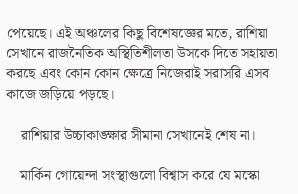পেয়েছে। এই অঞ্চলের কিছু বিশেষজ্ঞের মতে, রাশিয়া সেখানে রাজনৈতিক অস্থিতিশীলতা উসকে দিতে সহায়তা করছে এবং কোন কোন ক্ষেত্রে নিজেরাই সরাসরি এসব কাজে জড়িয়ে পড়ছে।

    রাশিয়ার উচ্চাকাঙ্ক্ষার সীমানা সেখানেই শেষ না।

    মার্কিন গোয়েন্দা সংস্থাগুলো বিশ্বাস করে যে মস্কো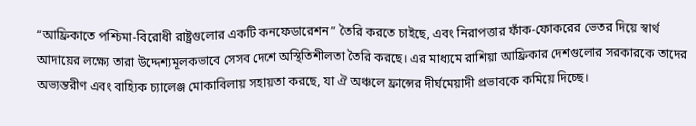“আফ্রিকাতে পশ্চিমা-বিরোধী রাষ্ট্রগুলোর একটি কনফেডারেশন” তৈরি করতে চাইছে, এবং নিরাপত্তার ফাঁক-ফোকরের ভেতর দিয়ে স্বার্থ আদায়ের লক্ষ্যে তারা উদ্দেশ্যমূলকভাবে সেসব দেশে অস্থিতিশীলতা তৈরি করছে। এর মাধ্যমে রাশিয়া আফ্রিকার দেশগুলোর সরকারকে তাদের অভ্যন্তরীণ এবং বাহ্যিক চ্যালেঞ্জ মোকাবিলায় সহায়তা করছে, যা ঐ অঞ্চলে ফ্রান্সের দীর্ঘমেয়াদী প্রভাবকে কমিয়ে দিচ্ছে।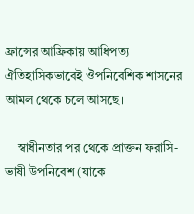ফ্রান্সের আফ্রিকায় আধিপত্য ঐতিহাসিকভাবেই ঔপনিবেশিক শাসনের আমল থেকে চলে আসছে।

    স্বাধীনতার পর থেকে প্রাক্তন ফরাসি-ভাষী উপনিবেশ (যাকে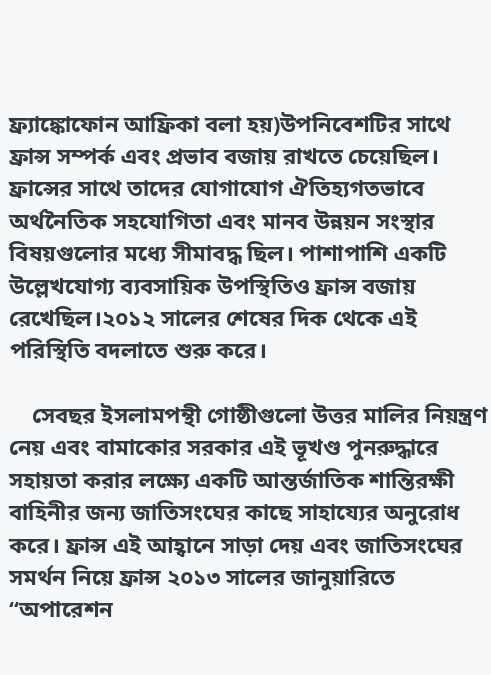ফ্র্যাঙ্কোফোন আফ্রিকা বলা হয়)উপনিবেশটির সাথে ফ্রান্স সম্পর্ক এবং প্রভাব বজায় রাখতে চেয়েছিল। ফ্রান্সের সাথে তাদের যোগাযোগ ঐতিহ্যগতভাবে অর্থনৈতিক সহযোগিতা এবং মানব উন্নয়ন সংস্থার বিষয়গুলোর মধ্যে সীমাবদ্ধ ছিল। পাশাপাশি একটি উল্লেখযোগ্য ব্যবসায়িক উপস্থিতিও ফ্রান্স বজায় রেখেছিল।২০১২ সালের শেষের দিক থেকে এই পরিস্থিতি বদলাতে শুরু করে।

    সেবছর ইসলামপন্থী গোষ্ঠীগুলো উত্তর মালির নিয়ন্ত্রণ নেয় এবং বামাকোর সরকার এই ভূখণ্ড পুনরুদ্ধারে সহায়তা করার লক্ষ্যে একটি আন্তর্জাতিক শান্তিরক্ষী বাহিনীর জন্য জাতিসংঘের কাছে সাহায্যের অনুরোধ করে। ফ্রান্স এই আহ্বানে সাড়া দেয় এবং জাতিসংঘের সমর্থন নিয়ে ফ্রান্স ২০১৩ সালের জানুয়ারিতে “অপারেশন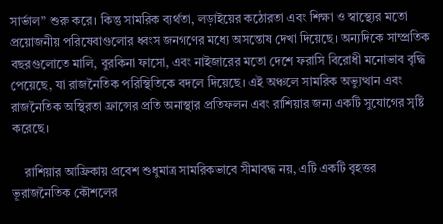সার্ভাল” শুরু করে। কিন্তু সামরিক ব্যর্থতা, লড়াইয়ের কঠোরতা এবং শিক্ষা ও স্বাস্থ্যের মতো প্রয়োজনীয় পরিষেবাগুলোর ধ্বংস জনগণের মধ্যে অসন্তোষ দেখা দিয়েছে। অন্যদিকে সাম্প্রতিক বছরগুলোতে মালি, বুরকিনা ফাসো, এবং নাইজারের মতো দেশে ফরাসি বিরোধী মনোভাব বৃদ্ধি পেয়েছে, যা রাজনৈতিক পরিস্থিতিকে বদলে দিয়েছে। এই অঞ্চলে সামরিক অভ্যুত্থান এবং রাজনৈতিক অস্থিরতা ফ্রান্সের প্রতি অনাস্থার প্রতিফলন এবং রাশিয়ার জন্য একটি সুযোগের সৃষ্টি করেছে।

    রাশিয়ার আফ্রিকায় প্রবেশ শুধুমাত্র সামরিকভাবে সীমাবদ্ধ নয়, এটি একটি বৃহত্তর ভূরাজনৈতিক কৌশলের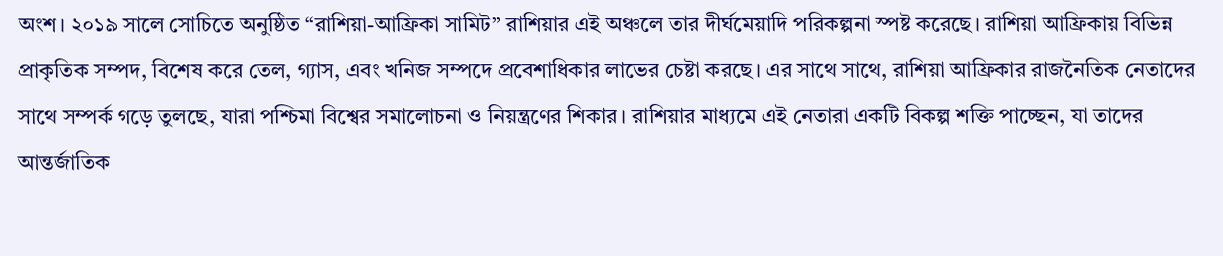অংশ। ২০১৯ সালে সোচিতে অনুষ্ঠিত “রাশিয়া-আফ্রিকা সামিট” রাশিয়ার এই অঞ্চলে তার দীর্ঘমেয়াদি পরিকল্পনা স্পষ্ট করেছে। রাশিয়া আফ্রিকায় বিভিন্ন প্রাকৃতিক সম্পদ, বিশেষ করে তেল, গ্যাস, এবং খনিজ সম্পদে প্রবেশাধিকার লাভের চেষ্টা করছে। এর সাথে সাথে, রাশিয়া আফ্রিকার রাজনৈতিক নেতাদের সাথে সম্পর্ক গড়ে তুলছে, যারা পশ্চিমা বিশ্বের সমালোচনা ও নিয়ন্ত্রণের শিকার। রাশিয়ার মাধ্যমে এই নেতারা একটি বিকল্প শক্তি পাচ্ছেন, যা তাদের আন্তর্জাতিক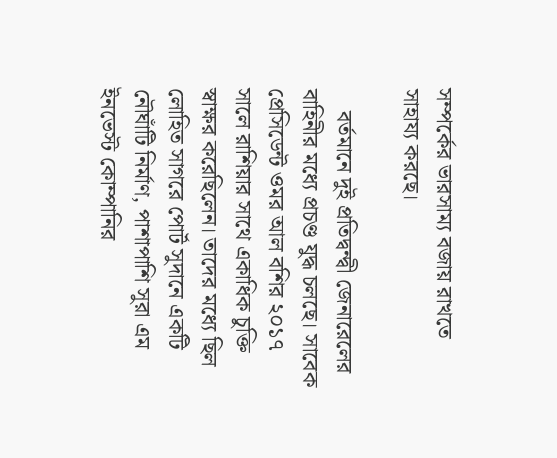সম্পর্কের ভারসাম্য বজায় রাখতে সাহায্য করছে।

    বর্তমানে দুই প্রতিদ্বন্দ্বী জেনারেলের বাহিনীর মধ্যে প্রচণ্ড যুদ্ধ চলছে। সাবেক প্রেসিডেন্ট ওমর আল বশির ২০১৭ সালে রাশিয়ার সাথে একাধিক চুক্তি স্বাক্ষর করেছিলেন। তাদের মধ্যে ছিল লোহিত সাগরে পোর্ট সুদানে একটি নৌঘাঁটি নির্মাণ, পাশাপাশি সুরা এম ইনভেস্ট কোম্পানির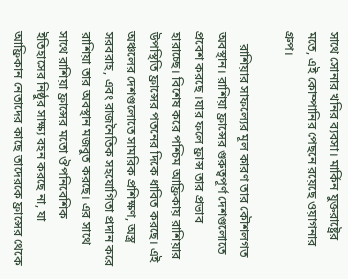সাথে সোনার খনির ব্যবসা। মার্কিন যুক্তরাষ্ট্রের মতে, এই কোম্পানির পেছনে রয়েছে ওয়াগনার গ্রুপ।

    রাশিয়ার সাফল্যের মূল কারণ তার কৌশলগত অবস্থান। রাশিয়া ফ্রান্সের গুরুত্বপূর্ণ দেশগুলোতে প্রবেশ করছে ।যার ফলে ফ্রান্স তার প্রভাব হারাচ্ছে। বিশেষ করে পশ্চিম আফ্রিকায় রাশিয়ার উপস্থিতি ফ্রান্সের পতনের দিকে ধাবিত করছে। এই অঞ্চলের দেশগুলোতে সামরিক প্রশিক্ষণ, অস্ত্র সরবরাহ, এবং রাজনৈতিক সহযোগিতা প্রদান করে রাশিয়া তার অবস্থান মজবুত করছে। এর সাথে সাথে রাশিয়া ফ্রান্সের মতো ঔপনিবেশিক ইতিহাসের নিষ্ঠুর সাক্ষ্য বহন করছে না, যা আফ্রিকান নেতাদের কাছে তাদেরকে ফ্রান্সের থেকে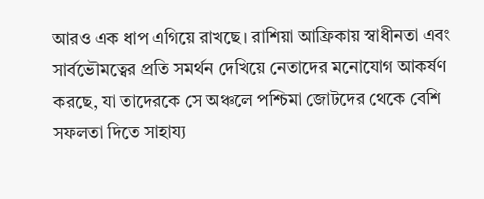আরও এক ধাপ এগিয়ে রাখছে। রাশিয়া আফ্রিকায় স্বাধীনতা এবং সার্বভৌমত্বের প্রতি সমর্থন দেখিয়ে নেতাদের মনোযোগ আকর্ষণ করছে, যা তাদেরকে সে অঞ্চলে পশ্চিমা জোটদের থেকে বেশি সফলতা দিতে সাহায্য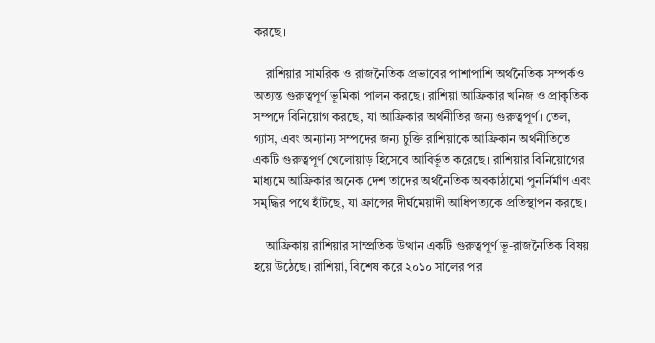করছে।

    রাশিয়ার সামরিক ও রাজনৈতিক প্রভাবের পাশাপাশি অর্থনৈতিক সম্পর্কও অত্যন্ত গুরুত্বপূর্ণ ভূমিকা পালন করছে। রাশিয়া আফ্রিকার খনিজ ও প্রাকৃতিক সম্পদে বিনিয়োগ করছে, যা আফ্রিকার অর্থনীতির জন্য গুরুত্বপূর্ণ। তেল, গ্যাস, এবং অন্যান্য সম্পদের জন্য চুক্তি রাশিয়াকে আফ্রিকান অর্থনীতিতে একটি গুরুত্বপূর্ণ খেলোয়াড় হিসেবে আবির্ভূত করেছে। রাশিয়ার বিনিয়োগের মাধ্যমে আফ্রিকার অনেক দেশ তাদের অর্থনৈতিক অবকাঠামো পুনর্নির্মাণ এবং সমৃদ্ধির পথে হাঁটছে, যা ফ্রান্সের দীর্ঘমেয়াদী আধিপত্যকে প্রতিস্থাপন করছে।

    আফ্রিকায় রাশিয়ার সাম্প্রতিক উত্থান একটি গুরুত্বপূর্ণ ভূ-রাজনৈতিক বিষয় হয়ে উঠেছে। রাশিয়া, বিশেষ করে ২০১০ সালের পর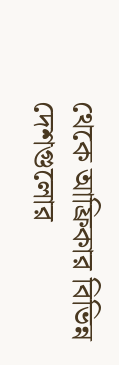থেকে আফ্রিকার বিভিন্ন দেশগুলোর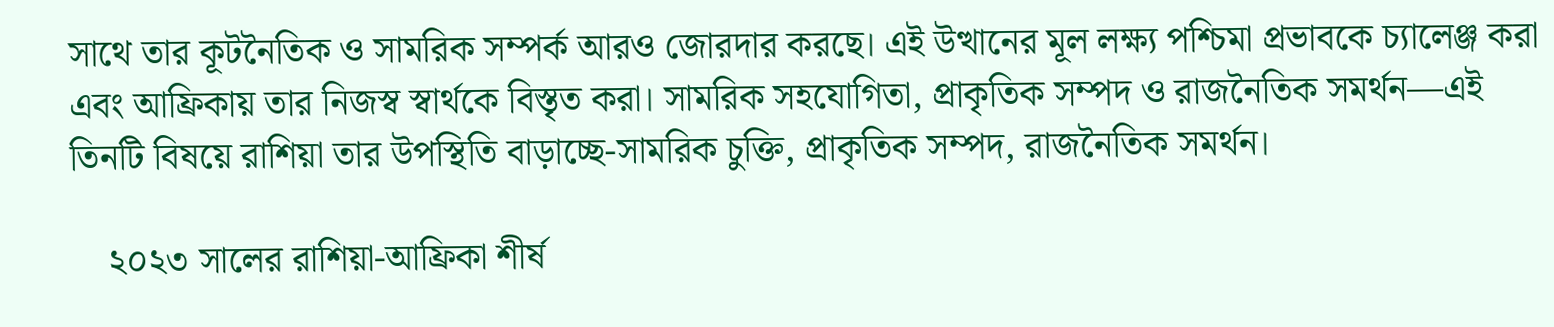সাথে তার কূটনৈতিক ও সামরিক সম্পর্ক আরও জোরদার করছে। এই উত্থানের মূল লক্ষ্য পশ্চিমা প্রভাবকে চ্যালেঞ্জ করা এবং আফ্রিকায় তার নিজস্ব স্বার্থকে বিস্তৃত করা। সামরিক সহযোগিতা, প্রাকৃতিক সম্পদ ও রাজনৈতিক সমর্থন—এই তিনটি বিষয়ে রাশিয়া তার উপস্থিতি বাড়াচ্ছে-সামরিক চুক্তি, প্রাকৃতিক সম্পদ, রাজনৈতিক সমর্থন।

    ২০২৩ সালের রাশিয়া-আফ্রিকা শীর্ষ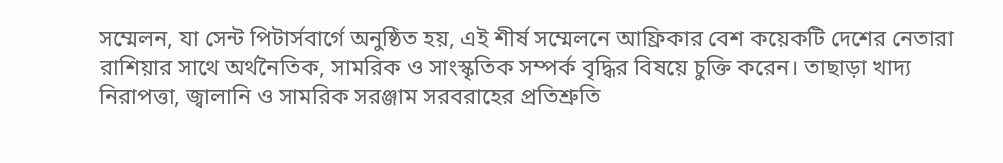সম্মেলন, যা সেন্ট পিটার্সবার্গে অনুষ্ঠিত হয়, এই শীর্ষ সম্মেলনে আফ্রিকার বেশ কয়েকটি দেশের নেতারা রাশিয়ার সাথে অর্থনৈতিক, সামরিক ও সাংস্কৃতিক সম্পর্ক বৃদ্ধির বিষয়ে চুক্তি করেন। তাছাড়া খাদ্য নিরাপত্তা, জ্বালানি ও সামরিক সরঞ্জাম সরবরাহের প্রতিশ্রুতি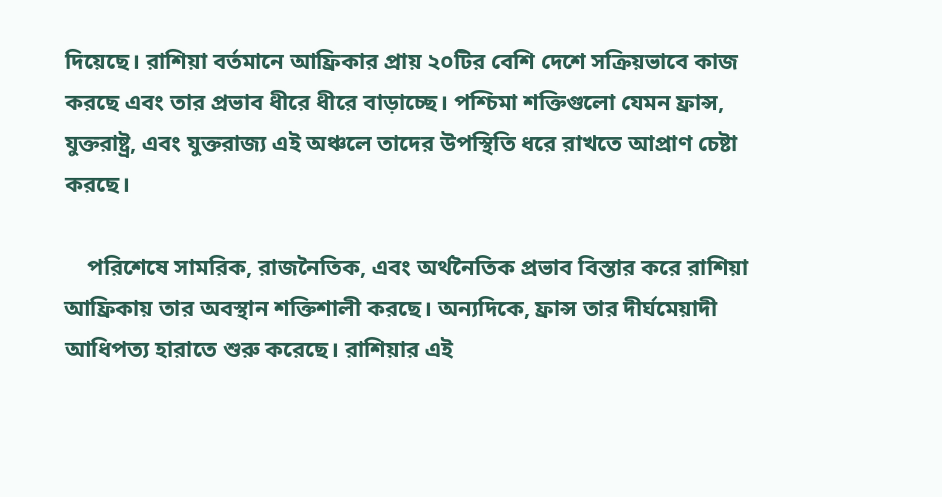দিয়েছে। রাশিয়া বর্তমানে আফ্রিকার প্রায় ২০টির বেশি দেশে সক্রিয়ভাবে কাজ করছে এবং তার প্রভাব ধীরে ধীরে বাড়াচ্ছে। পশ্চিমা শক্তিগুলো যেমন ফ্রান্স, যুক্তরাষ্ট্র, এবং যুক্তরাজ্য এই অঞ্চলে তাদের উপস্থিতি ধরে রাখতে আপ্রাণ চেষ্টা করছে।

    পরিশেষে সামরিক, রাজনৈতিক, এবং অর্থনৈতিক প্রভাব বিস্তার করে রাশিয়া আফ্রিকায় তার অবস্থান শক্তিশালী করছে। অন্যদিকে, ফ্রান্স তার দীর্ঘমেয়াদী আধিপত্য হারাতে শুরু করেছে। রাশিয়ার এই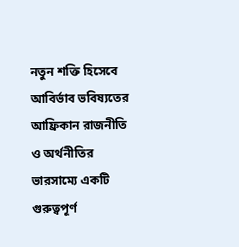নতুন শক্তি হিসেবে আবির্ভাব ভবিষ্যতের আফ্রিকান রাজনীতি ও অর্থনীতির ভারসাম্যে একটি গুরুত্বপূর্ণ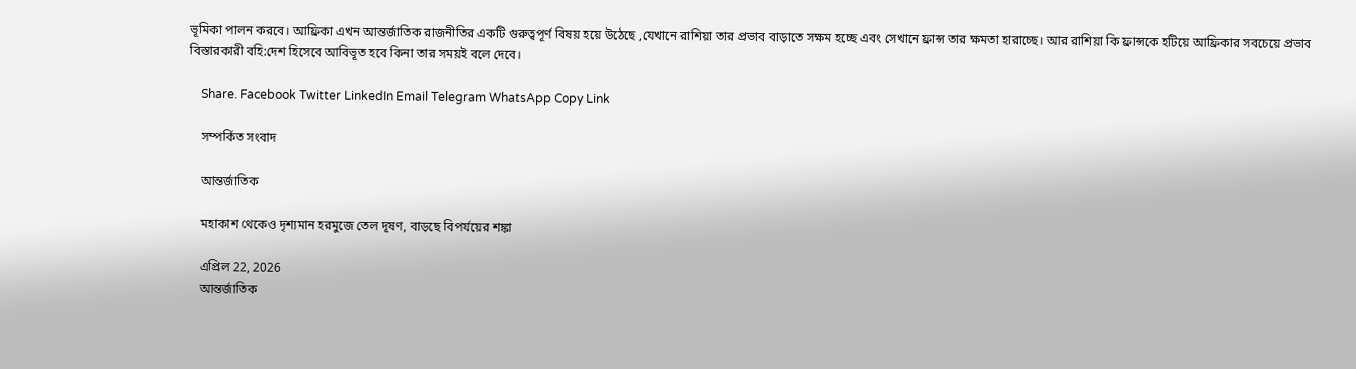ভূমিকা পালন করবে। আফ্রিকা এখন আন্তর্জাতিক রাজনীতির একটি গুরুত্বপূর্ণ বিষয় হয়ে উঠেছে ,যেখানে রাশিয়া তার প্রভাব বাড়াতে সক্ষম হচ্ছে এবং সেখানে ফ্রান্স তার ক্ষমতা হারাচ্ছে। আর রাশিয়া কি ফ্রান্সকে হটিয়ে আফ্রিকার সবচেয়ে প্রভাব বিস্তারকারী বহি:দেশ হিসেবে আবিভূত হবে কিনা তার সময়ই বলে দেবে।

    Share. Facebook Twitter LinkedIn Email Telegram WhatsApp Copy Link

    সম্পর্কিত সংবাদ

    আন্তর্জাতিক

    মহাকাশ থেকেও দৃশ্যমান হরমুজে তেল দূষণ, বাড়ছে বিপর্যয়ের শঙ্কা

    এপ্রিল 22, 2026
    আন্তর্জাতিক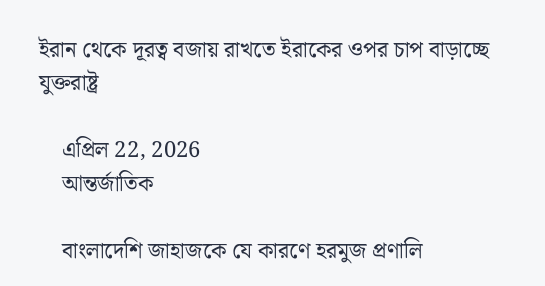ইরান থেকে দূরত্ব বজায় রাখতে ইরাকের ওপর চাপ বাড়াচ্ছে যুক্তরাষ্ট্র

    এপ্রিল 22, 2026
    আন্তর্জাতিক

    বাংলাদেশি জাহাজকে যে কারণে হরমুজ প্রণালি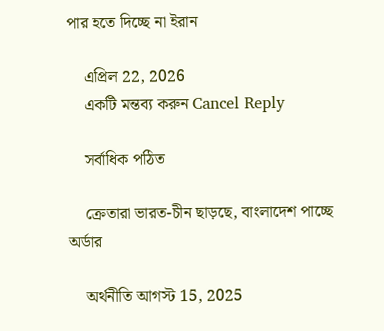পার হতে দিচ্ছে না ইরান

    এপ্রিল 22, 2026
    একটি মন্তব্য করুন Cancel Reply

    সর্বাধিক পঠিত

    ক্রেতারা ভারত-চীন ছাড়ছে, বাংলাদেশ পাচ্ছে অর্ডার

    অর্থনীতি আগস্ট 15, 2025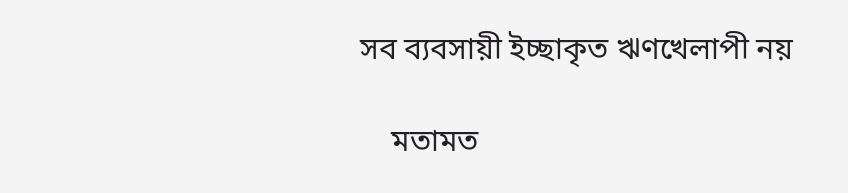সব ব্যবসায়ী ইচ্ছাকৃত ঋণখেলাপী নয়

    মতামত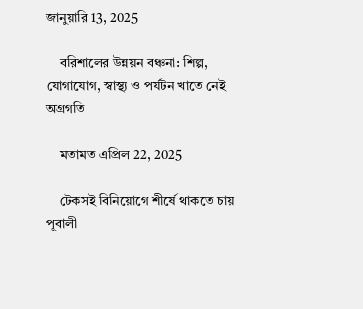জানুয়ারি 13, 2025

    বরিশালের উন্নয়ন বঞ্চনা: শিল্প, যোগাযোগ, স্বাস্থ্য ও পর্যটন খাতে নেই অগ্রগতি

    মতামত এপ্রিল 22, 2025

    টেকসই বিনিয়োগে শীর্ষে থাকতে চায় পূবালী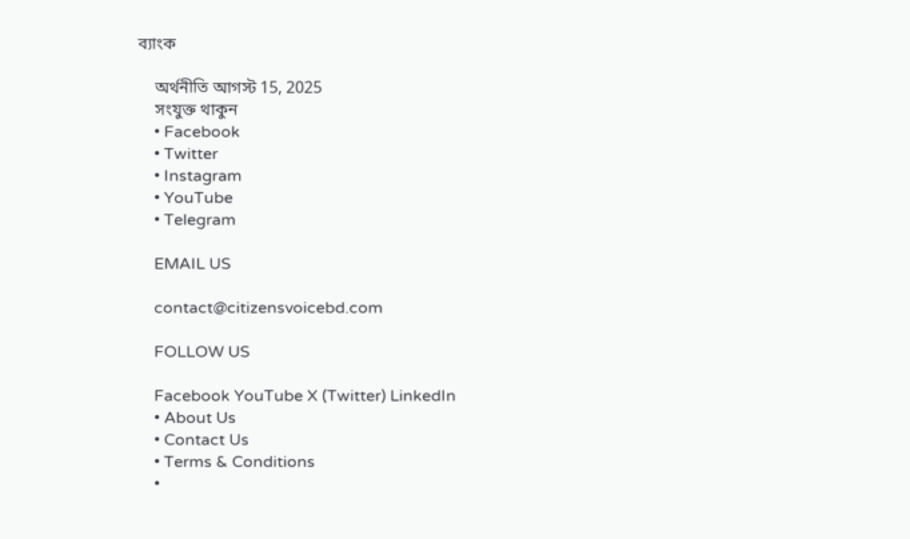ব্যাংক

    অর্থনীতি আগস্ট 15, 2025
    সংযুক্ত থাকুন
    • Facebook
    • Twitter
    • Instagram
    • YouTube
    • Telegram

    EMAIL US

    contact@citizensvoicebd.com

    FOLLOW US

    Facebook YouTube X (Twitter) LinkedIn
    • About Us
    • Contact Us
    • Terms & Conditions
    •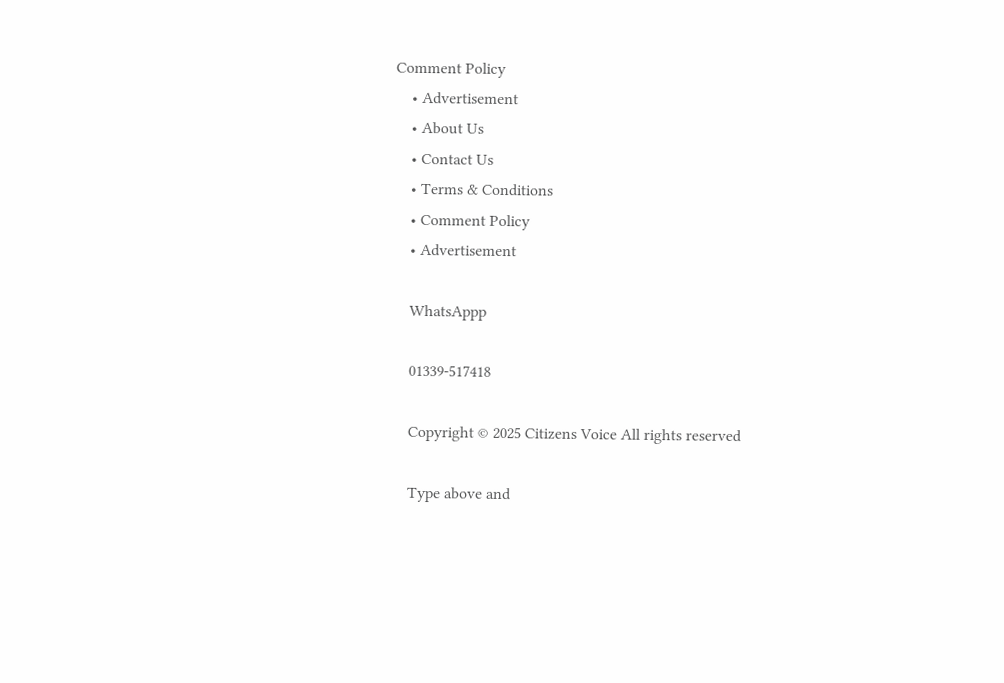Comment Policy
    • Advertisement
    • About Us
    • Contact Us
    • Terms & Conditions
    • Comment Policy
    • Advertisement

    WhatsAppp

    01339-517418

    Copyright © 2025 Citizens Voice All rights reserved

    Type above and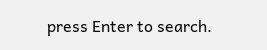press Enter to search.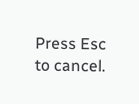Press Esc to cancel.